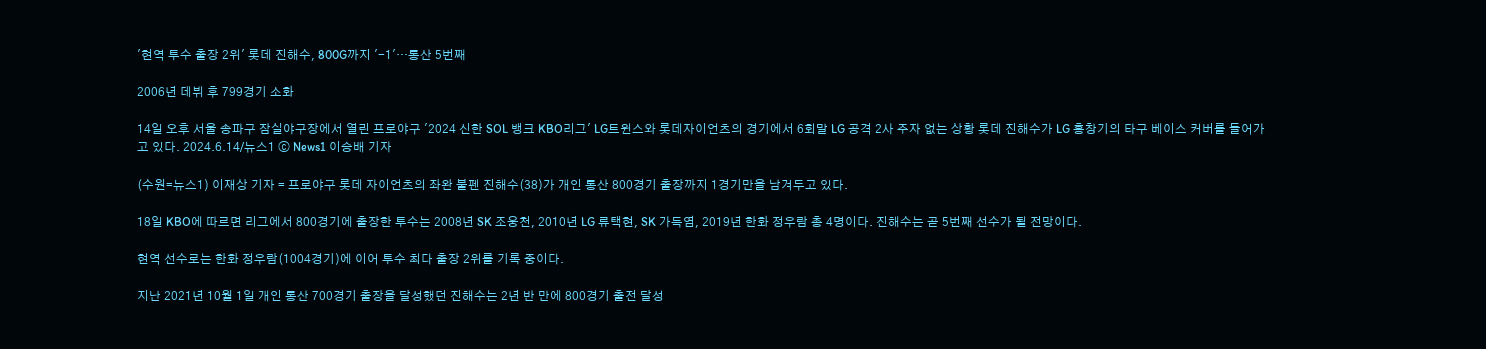'현역 투수 출장 2위' 롯데 진해수, 800G까지 '-1'…통산 5번째

2006년 데뷔 후 799경기 소화

14일 오후 서울 송파구 잠실야구장에서 열린 프로야구 '2024 신한 SOL 뱅크 KBO리그' LG트윈스와 롯데자이언츠의 경기에서 6회말 LG 공격 2사 주자 없는 상황 롯데 진해수가 LG 홍창기의 타구 베이스 커버를 들어가고 있다. 2024.6.14/뉴스1 ⓒ News1 이승배 기자

(수원=뉴스1) 이재상 기자 = 프로야구 롯데 자이언츠의 좌완 불펜 진해수(38)가 개인 통산 800경기 출장까지 1경기만을 남겨두고 있다.

18일 KBO에 따르면 리그에서 800경기에 출장한 투수는 2008년 SK 조웅천, 2010년 LG 류택현, SK 가득염, 2019년 한화 정우람 총 4명이다. 진해수는 곧 5번째 선수가 될 전망이다.

현역 선수로는 한화 정우람(1004경기)에 이어 투수 최다 출장 2위를 기록 중이다.

지난 2021년 10월 1일 개인 통산 700경기 출장을 달성했던 진해수는 2년 반 만에 800경기 출전 달성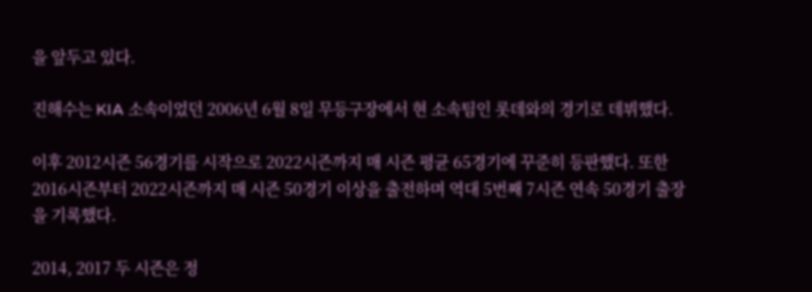을 앞두고 있다.

진해수는 KIA 소속이었던 2006년 6월 8일 무등구장에서 현 소속팀인 롯데와의 경기로 데뷔했다.

이후 2012시즌 56경기를 시작으로 2022시즌까지 매 시즌 평균 65경기에 꾸준히 등판했다. 또한 2016시즌부터 2022시즌까지 매 시즌 50경기 이상을 출전하며 역대 5번째 7시즌 연속 50경기 출장을 기록했다.

2014, 2017 두 시즌은 정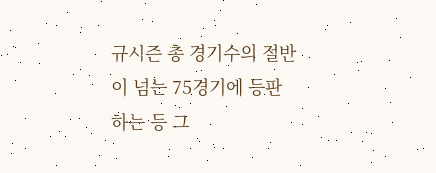규시즌 총 경기수의 절반이 넘는 75경기에 등판하는 등 그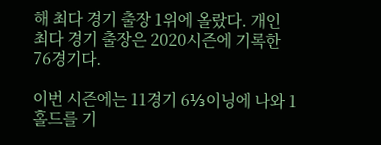해 최다 경기 출장 1위에 올랐다. 개인 최다 경기 출장은 2020시즌에 기록한 76경기다.

이번 시즌에는 11경기 6⅓이닝에 나와 1홀드를 기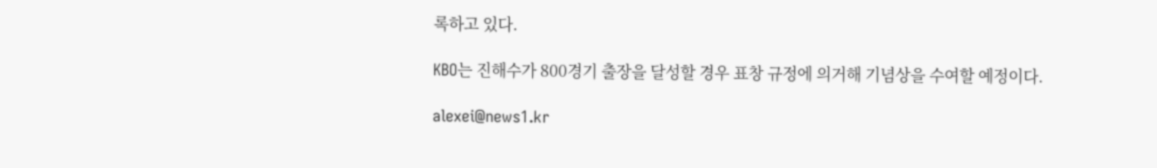록하고 있다.

KBO는 진해수가 800경기 출장을 달성할 경우 표창 규정에 의거해 기념상을 수여할 예정이다.

alexei@news1.kr